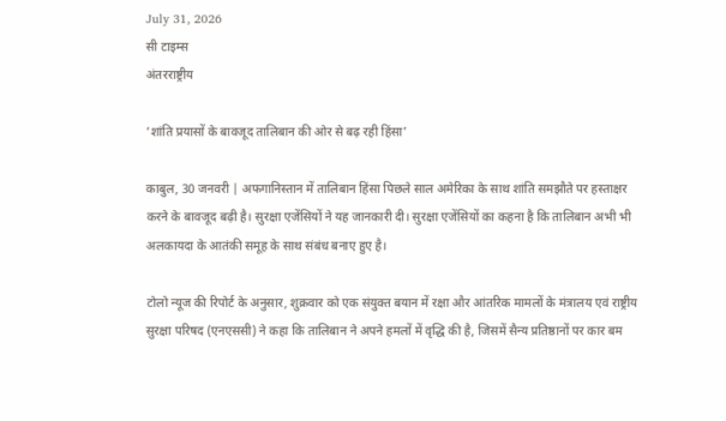July 31, 2026
सी टाइम्स
अंतरराष्ट्रीय

‘शांति प्रयासों के बावजूद तालिबान की ओर से बढ़ रही हिंसा’

काबुल, 30 जनवरी | अफगानिस्तान में तालिबान हिंसा पिछले साल अमेरिका के साथ शांति समझौते पर हस्ताक्षर करने के बावजूद बढ़ी है। सुरक्षा एजेंसियों ने यह जानकारी दी। सुरक्षा एजेंसियों का कहना है कि तालिबान अभी भी अलकायदा के आतंकी समूह के साथ संबंध बनाए हुए है।

टोलो न्यूज की रिपोर्ट के अनुसार, शुक्रवार को एक संयुक्त बयान में रक्षा और आंतरिक मामलों के मंत्रालय एवं राष्ट्रीय सुरक्षा परिषद (एनएससी) ने कहा कि तालिबान ने अपने हमलों में वृद्धि की है, जिसमें सैन्य प्रतिष्ठानों पर कार बम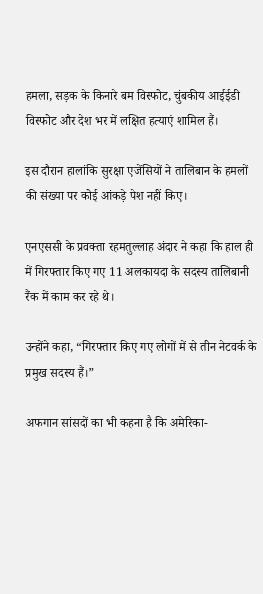हमला, सड़क के किनारे बम विस्फोट, चुंबकीय आईईडी विस्फोट और देश भर में लक्षित हत्याएं शामिल हैं।

इस दौरान हालांकि सुरक्षा एजेंसियों ने तालिबान के हमलों की संख्या पर कोई आंकड़े पेश नहीं किए।

एनएससी के प्रवक्ता रहमतुल्लाह अंदार ने कहा कि हाल ही में गिरफ्तार किए गए 11 अलकायदा के सदस्य तालिबानी रैंक में काम कर रहे थे।

उन्होंने कहा, “गिरफ्तार किए गए लोगों में से तीन नेटवर्क के प्रमुख सदस्य हैं।”

अफगान सांसदों का भी कहना है कि अमेरिका-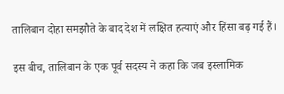तालिबान दोहा समझौते के बाद देश में लक्षित हत्याएं और हिंसा बढ़ गई हैं।

इस बीच, तालिबान के एक पूर्व सदस्य ने कहा कि जब इस्लामिक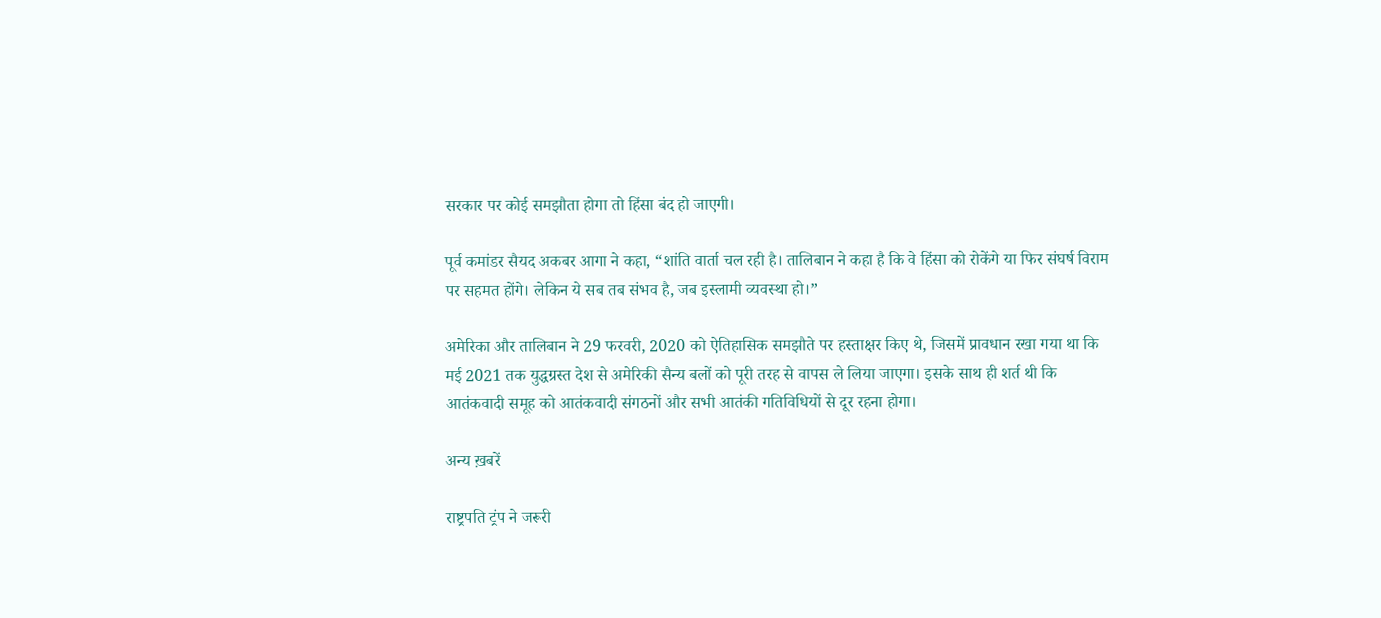सरकार पर कोई समझौता होगा तो हिंसा बंद हो जाएगी।

पूर्व कमांडर सैयद अकबर आगा ने कहा, “शांति वार्ता चल रही है। तालिबान ने कहा है कि वे हिंसा को रोकेंगे या फिर संघर्ष विराम पर सहमत होंगे। लेकिन ये सब तब संभव है, जब इस्लामी व्यवस्था हो।”

अमेरिका और तालिबान ने 29 फरवरी, 2020 को ऐतिहासिक समझौते पर हस्ताक्षर किए थे, जिसमें प्रावधान रखा गया था कि मई 2021 तक युद्धग्रस्त देश से अमेरिकी सैन्य बलों को पूरी तरह से वापस ले लिया जाएगा। इसके साथ ही शर्त थी कि आतंकवादी समूह को आतंकवादी संगठनों और सभी आतंकी गतिविधियों से दूर रहना होगा।

अन्य ख़बरें

राष्ट्रपति ट्रंप ने जरूरी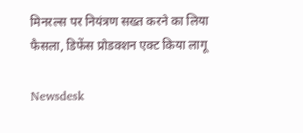मिनरल्स पर नियंत्रण सख्त करने का लिया फैसला, डिफेंस प्रोडक्शन एक्ट किया लागू

Newsdesk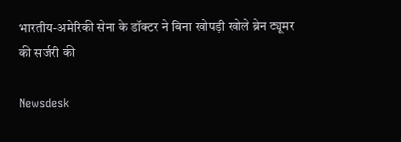भारतीय-अमेरिकी सेना के डॉक्टर ने बिना खोपड़ी खोले ब्रेन ट्यूमर की सर्जरी की

Newsdesk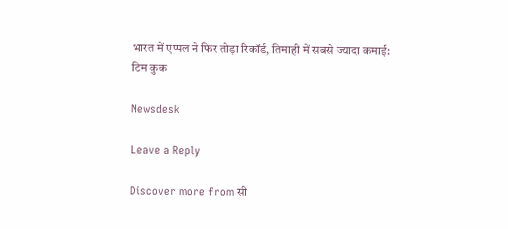भारत में एप्पल ने फिर तोड़ा रिकॉर्ड, तिमाही में सबसे ज्यादा कमाई: टिम कुक

Newsdesk

Leave a Reply

Discover more from सी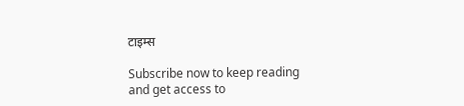टाइम्स

Subscribe now to keep reading and get access to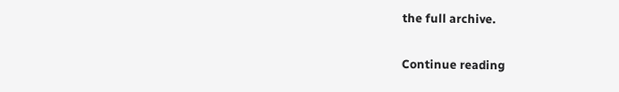the full archive.

Continue reading